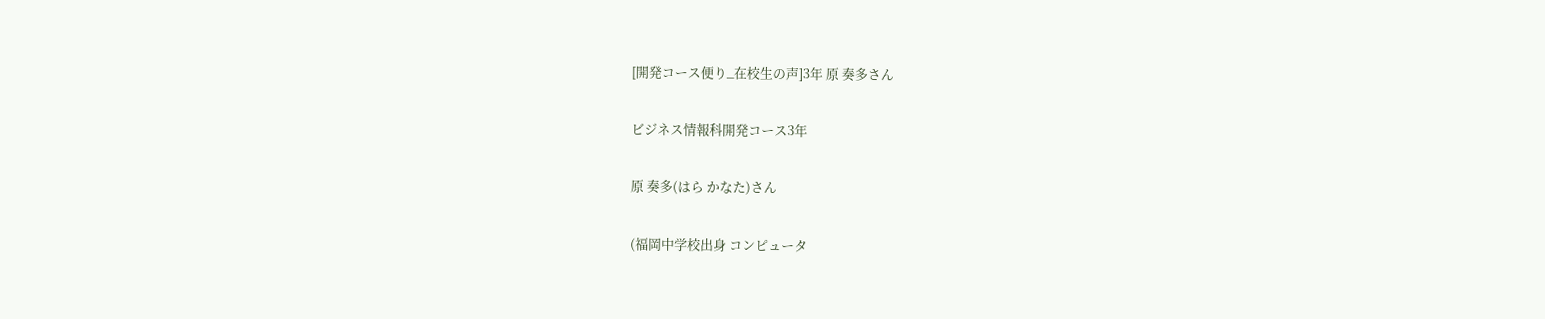[開発コース便り_在校生の声]3年 原 奏多さん

ビジネス情報科開発コース3年

原 奏多(はら かなた)さん

(福岡中学校出身 コンピュータ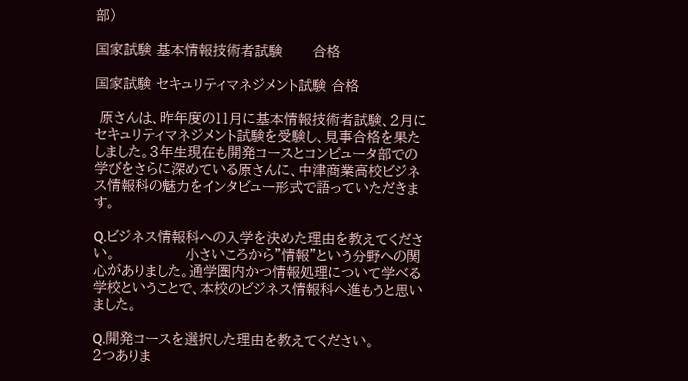部)

国家試験 基本情報技術者試験      合格

国家試験 セキュリティマネジメント試験 合格

 原さんは、昨年度の11月に基本情報技術者試験、2月にセキュリティマネジメント試験を受験し、見事合格を果たしました。3年生現在も開発コースとコンピュータ部での学びをさらに深めている原さんに、中津商業高校ビジネス情報科の魅力をインタビュー形式で語っていただきます。

Q.ビジネス情報科への入学を決めた理由を教えてください。              小さいころから”情報”という分野への関心がありました。通学圏内かつ情報処理について学べる学校ということで、本校のビジネス情報科へ進もうと思いました。

Q.開発コースを選択した理由を教えてください。                     2つありま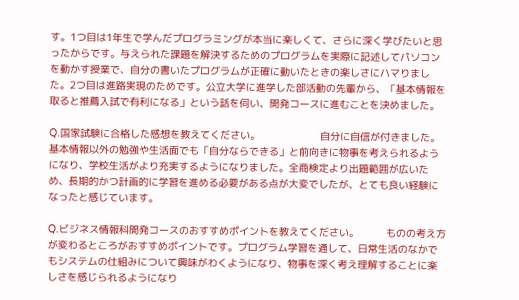す。1つ目は1年生で学んだプログラミングが本当に楽しくて、さらに深く学びたいと思ったからです。与えられた課題を解決するためのプログラムを実際に記述してパソコンを動かす授業で、自分の書いたプログラムが正確に動いたときの楽しさにハマりました。2つ目は進路実現のためです。公立大学に進学した部活動の先輩から、「基本情報を取ると推薦入試で有利になる」という話を伺い、開発コースに進むことを決めました。

Q.国家試験に合格した感想を教えてください。                    自分に自信が付きました。基本情報以外の勉強や生活面でも「自分ならできる」と前向きに物事を考えられるようになり、学校生活がより充実するようになりました。全商検定より出題範囲が広いため、長期的かつ計画的に学習を進める必要がある点が大変でしたが、とても良い経験になったと感じています。

Q.ビジネス情報科開発コースのおすすめポイントを教えてください。         ものの考え方が変わるところがおすすめポイントです。プログラム学習を通して、日常生活のなかでもシステムの仕組みについて興味がわくようになり、物事を深く考え理解することに楽しさを感じられるようになり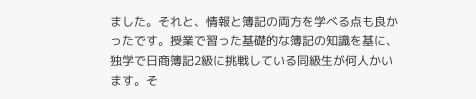ました。それと、情報と簿記の両方を学べる点も良かったです。授業で習った基礎的な簿記の知識を基に、独学で日商簿記2級に挑戦している同級生が何人かいます。そ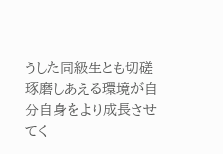うした同級生とも切磋琢磨しあえる環境が自分自身をより成長させてく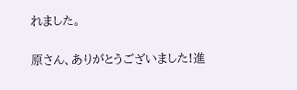れました。


原さん、ありがとうございました!進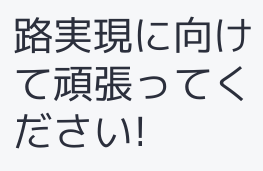路実現に向けて頑張ってください!